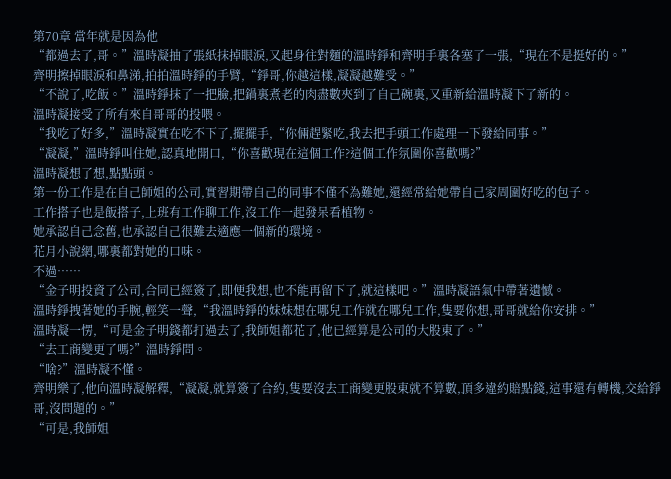第70章 當年就是因為他
“都過去了,哥。”溫時凝抽了張紙抹掉眼淚,又起身往對麵的溫時錚和齊明手裏各塞了一張,“現在不是挺好的。”
齊明擦掉眼淚和鼻涕,拍拍溫時錚的手臂,“錚哥,你越這樣,凝凝越難受。”
“不說了,吃飯。”溫時錚抹了一把臉,把鍋裏煮老的肉盡數夾到了自己碗裏,又重新給溫時凝下了新的。
溫時凝接受了所有來自哥哥的投喂。
“我吃了好多,”溫時凝實在吃不下了,擺擺手,“你倆趕緊吃,我去把手頭工作處理一下發給同事。”
“凝凝,”溫時錚叫住她,認真地開口,“你喜歡現在這個工作?這個工作氛圍你喜歡嗎?”
溫時凝想了想,點點頭。
第一份工作是在自己師姐的公司,實習期帶自己的同事不僅不為難她,還經常給她帶自己家周圍好吃的包子。
工作搭子也是飯搭子,上班有工作聊工作,沒工作一起發呆看植物。
她承認自己念舊,也承認自己很難去適應一個新的環境。
花月小說網,哪裏都對她的口味。
不過……
“金子明投資了公司,合同已經簽了,即便我想,也不能再留下了,就這樣吧。”溫時凝語氣中帶著遺憾。
溫時錚拽著她的手腕,輕笑一聲,“我溫時錚的妹妹想在哪兒工作就在哪兒工作,隻要你想,哥哥就給你安排。”
溫時凝一愣,“可是金子明錢都打過去了,我師姐都花了,他已經算是公司的大股東了。”
“去工商變更了嗎?”溫時錚問。
“啥?”溫時凝不懂。
齊明樂了,他向溫時凝解釋,“凝凝,就算簽了合約,隻要沒去工商變更股東就不算數,頂多違約賠點錢,這事還有轉機,交給錚哥,沒問題的。”
“可是,我師姐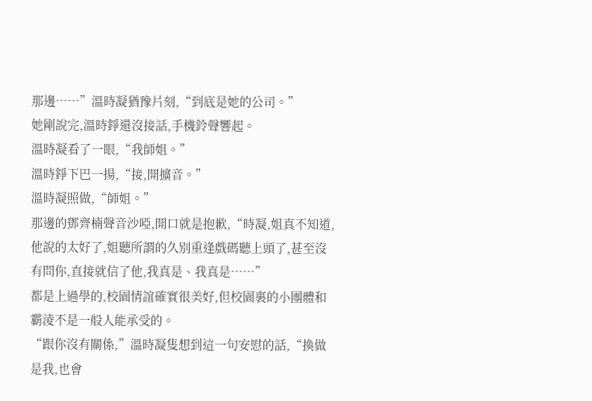那邊……”溫時凝猶豫片刻,“到底是她的公司。”
她剛說完,溫時錚還沒接話,手機鈴聲響起。
溫時凝看了一眼,“我師姐。”
溫時錚下巴一揚,“接,開擴音。”
溫時凝照做,“師姐。”
那邊的鄧齊楠聲音沙啞,開口就是抱歉,“時凝,姐真不知道,他說的太好了,姐聽所謂的久別重逢戲碼聽上頭了,甚至沒有問你,直接就信了他,我真是、我真是……”
都是上過學的,校園情誼確實很美好,但校園裏的小團體和霸淩不是一般人能承受的。
“跟你沒有關係,”溫時凝隻想到這一句安慰的話,“換做是我,也會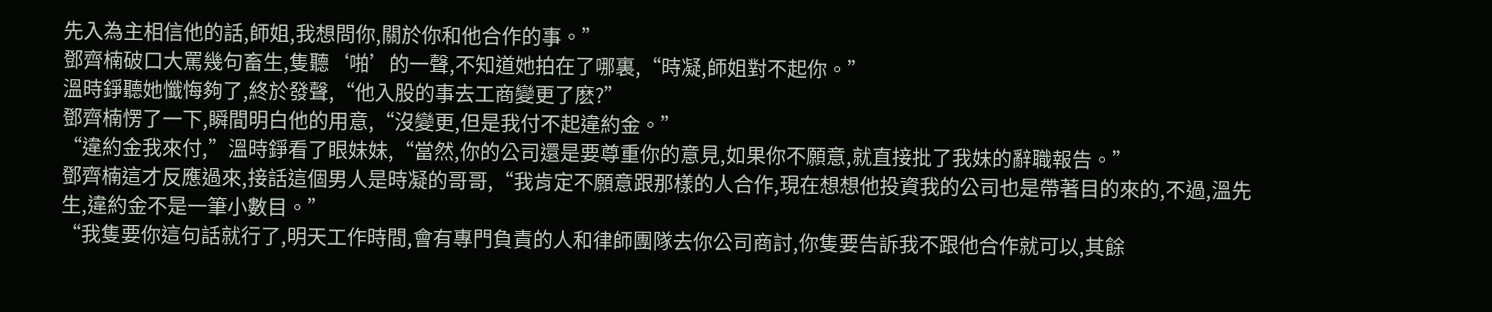先入為主相信他的話,師姐,我想問你,關於你和他合作的事。”
鄧齊楠破口大罵幾句畜生,隻聽‘啪’的一聲,不知道她拍在了哪裏,“時凝,師姐對不起你。”
溫時錚聽她懺悔夠了,終於發聲,“他入股的事去工商變更了麽?”
鄧齊楠愣了一下,瞬間明白他的用意,“沒變更,但是我付不起違約金。”
“違約金我來付,”溫時錚看了眼妹妹,“當然,你的公司還是要尊重你的意見,如果你不願意,就直接批了我妹的辭職報告。”
鄧齊楠這才反應過來,接話這個男人是時凝的哥哥,“我肯定不願意跟那樣的人合作,現在想想他投資我的公司也是帶著目的來的,不過,溫先生,違約金不是一筆小數目。”
“我隻要你這句話就行了,明天工作時間,會有專門負責的人和律師團隊去你公司商討,你隻要告訴我不跟他合作就可以,其餘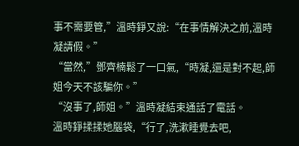事不需要管,”溫時錚又說:“在事情解決之前,溫時凝請假。”
“當然,”鄧齊楠鬆了一口氣,“時凝,還是對不起,師姐今天不該騙你。”
“沒事了,師姐。”溫時凝結束通話了電話。
溫時錚揉揉她腦袋,“行了,洗漱睡覺去吧,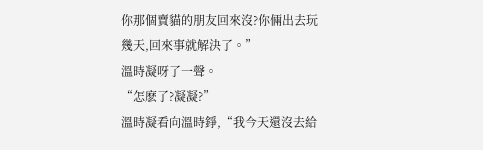你那個賣貓的朋友回來沒?你倆出去玩幾天,回來事就解決了。”
溫時凝呀了一聲。
“怎麽了?凝凝?”
溫時凝看向溫時錚,“我今天還沒去給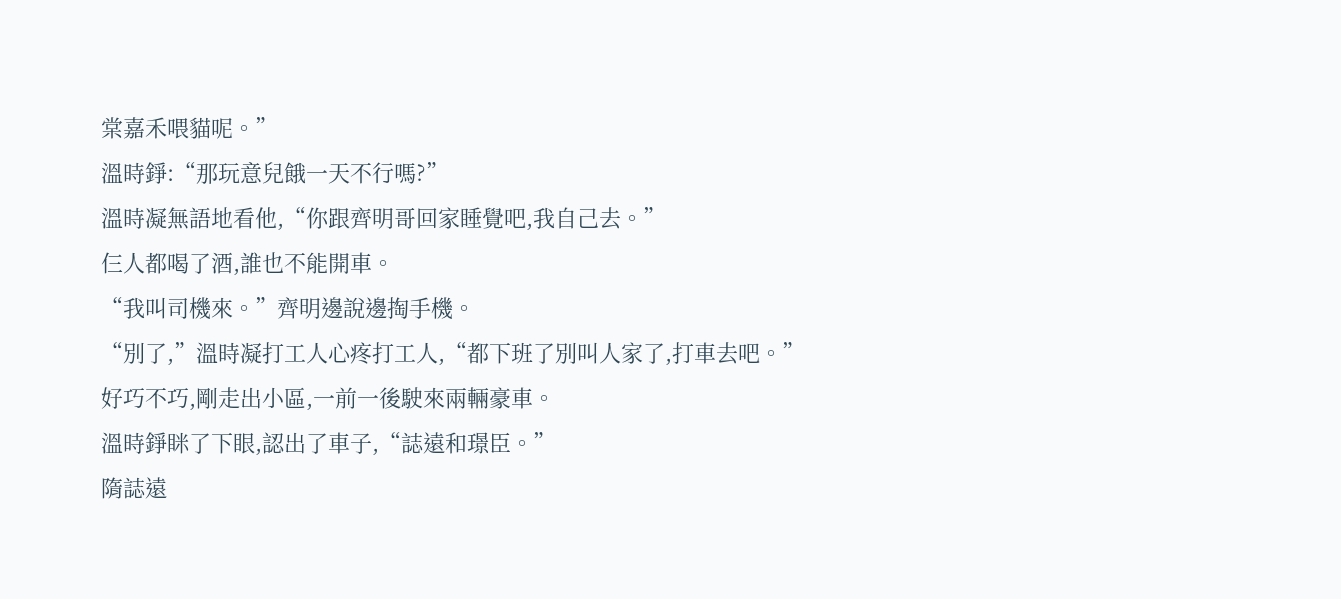棠嘉禾喂貓呢。”
溫時錚:“那玩意兒餓一天不行嗎?”
溫時凝無語地看他,“你跟齊明哥回家睡覺吧,我自己去。”
仨人都喝了酒,誰也不能開車。
“我叫司機來。”齊明邊說邊掏手機。
“別了,”溫時凝打工人心疼打工人,“都下班了別叫人家了,打車去吧。”
好巧不巧,剛走出小區,一前一後駛來兩輛豪車。
溫時錚眯了下眼,認出了車子,“誌遠和璟臣。”
隋誌遠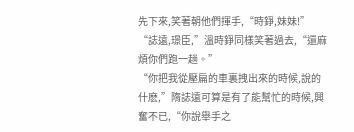先下來,笑著朝他們揮手,“時錚,妹妹!”
“誌遠,璟臣,”溫時錚同樣笑著過去,“還麻煩你們跑一趟。”
“你把我從壓扁的車裏拽出來的時候,說的什麽,”隋誌遠可算是有了能幫忙的時候,興奮不已,“你說舉手之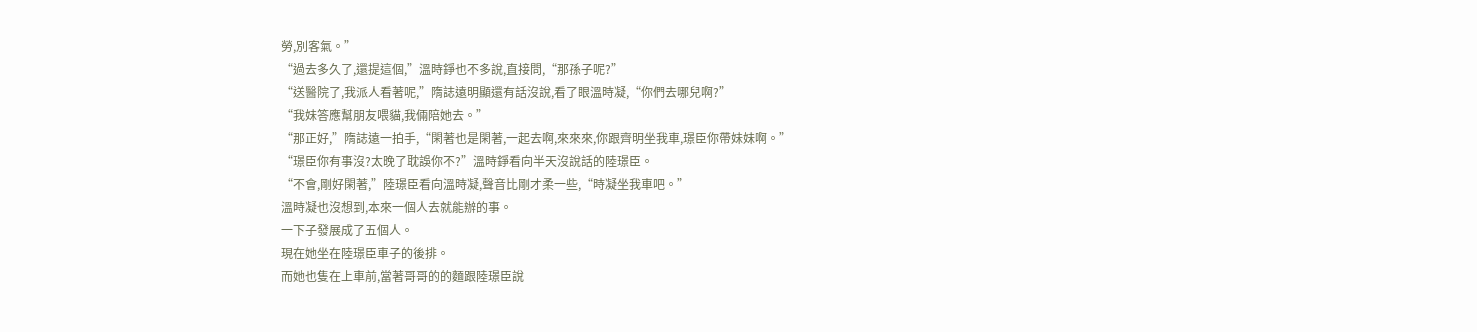勞,別客氣。”
“過去多久了,還提這個,”溫時錚也不多說,直接問,“那孫子呢?”
“送醫院了,我派人看著呢,”隋誌遠明顯還有話沒說,看了眼溫時凝,“你們去哪兒啊?”
“我妹答應幫朋友喂貓,我倆陪她去。”
“那正好,”隋誌遠一拍手,“閑著也是閑著,一起去啊,來來來,你跟齊明坐我車,璟臣你帶妹妹啊。”
“璟臣你有事沒?太晚了耽誤你不?”溫時錚看向半天沒說話的陸璟臣。
“不會,剛好閑著,”陸璟臣看向溫時凝,聲音比剛才柔一些,“時凝坐我車吧。”
溫時凝也沒想到,本來一個人去就能辦的事。
一下子發展成了五個人。
現在她坐在陸璟臣車子的後排。
而她也隻在上車前,當著哥哥的的麵跟陸璟臣說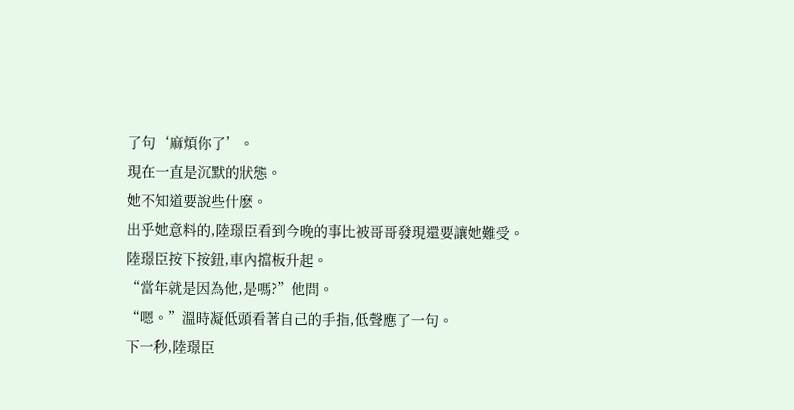了句‘麻煩你了’。
現在一直是沉默的狀態。
她不知道要說些什麽。
出乎她意料的,陸璟臣看到今晚的事比被哥哥發現還要讓她難受。
陸璟臣按下按鈕,車內擋板升起。
“當年就是因為他,是嗎?”他問。
“嗯。”溫時凝低頭看著自己的手指,低聲應了一句。
下一秒,陸璟臣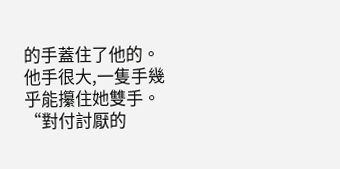的手蓋住了他的。
他手很大,一隻手幾乎能攥住她雙手。
“對付討厭的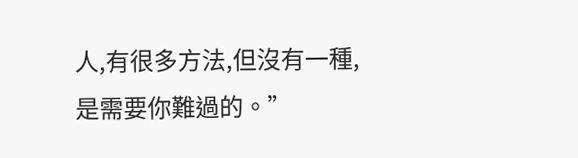人,有很多方法,但沒有一種,是需要你難過的。”